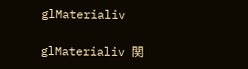glMaterialiv

glMaterialiv 関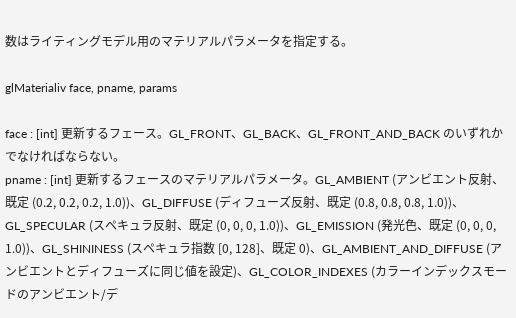数はライティングモデル用のマテリアルパラメータを指定する。

glMaterialiv face, pname, params

face : [int] 更新するフェース。GL_FRONT、GL_BACK、GL_FRONT_AND_BACK のいずれかでなければならない。
pname : [int] 更新するフェースのマテリアルパラメータ。GL_AMBIENT (アンビエント反射、既定 (0.2, 0.2, 0.2, 1.0))、GL_DIFFUSE (ディフューズ反射、既定 (0.8, 0.8, 0.8, 1.0))、GL_SPECULAR (スペキュラ反射、既定 (0, 0, 0, 1.0))、GL_EMISSION (発光色、既定 (0, 0, 0, 1.0))、GL_SHININESS (スペキュラ指数 [0, 128]、既定 0)、GL_AMBIENT_AND_DIFFUSE (アンビエントとディフューズに同じ値を設定)、GL_COLOR_INDEXES (カラーインデックスモードのアンビエント/デ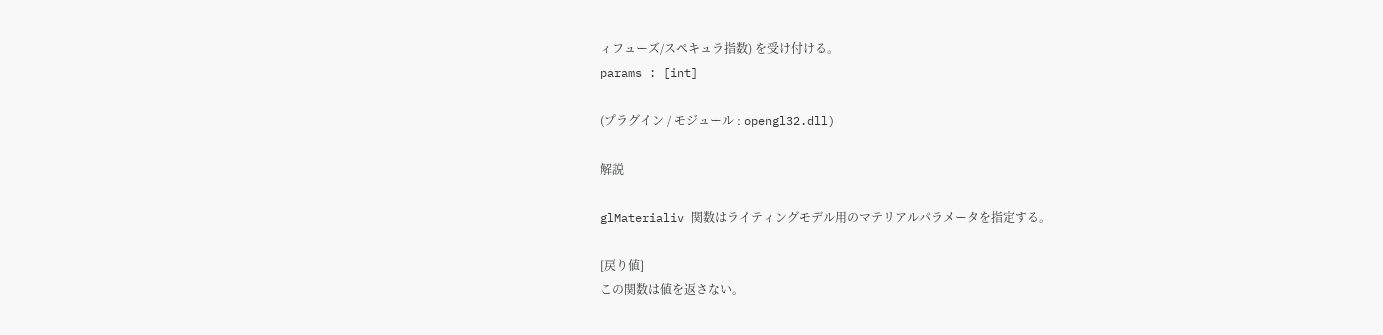ィフューズ/スペキュラ指数) を受け付ける。
params : [int]

(プラグイン / モジュール : opengl32.dll)

解説

glMaterialiv 関数はライティングモデル用のマテリアルパラメータを指定する。

[戻り値]
この関数は値を返さない。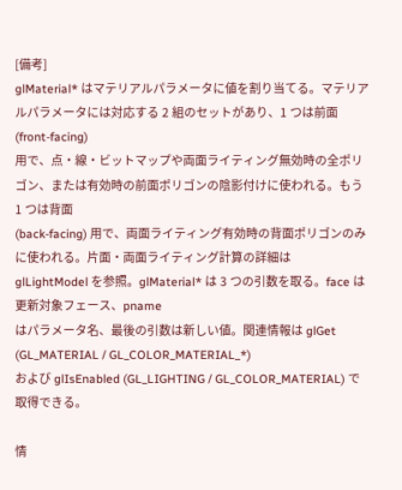[備考]
glMaterial* はマテリアルパラメータに値を割り当てる。マテリアルパラメータには対応する 2 組のセットがあり、1 つは前面
(front-facing)
用で、点・線・ビットマップや両面ライティング無効時の全ポリゴン、または有効時の前面ポリゴンの陰影付けに使われる。もう 1 つは背面
(back-facing) 用で、両面ライティング有効時の背面ポリゴンのみに使われる。片面・両面ライティング計算の詳細は
glLightModel を参照。glMaterial* は 3 つの引数を取る。face は更新対象フェース、pname
はパラメータ名、最後の引数は新しい値。関連情報は glGet (GL_MATERIAL / GL_COLOR_MATERIAL_*)
および glIsEnabled (GL_LIGHTING / GL_COLOR_MATERIAL) で取得できる。

情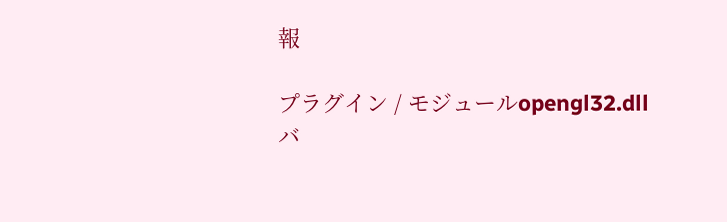報

プラグイン / モジュールopengl32.dll
バ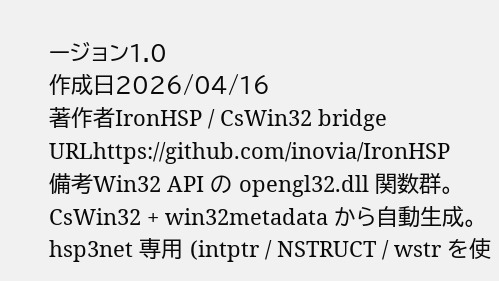ージョン1.0
作成日2026/04/16
著作者IronHSP / CsWin32 bridge
URLhttps://github.com/inovia/IronHSP
備考Win32 API の opengl32.dll 関数群。CsWin32 + win32metadata から自動生成。
hsp3net 専用 (intptr / NSTRUCT / wstr を使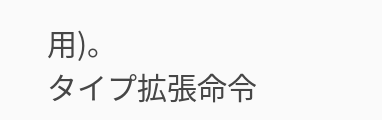用)。
タイプ拡張命令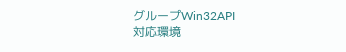グループWin32API
対応環境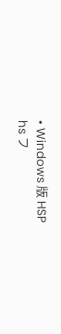• Windows 版 HSP
hs フ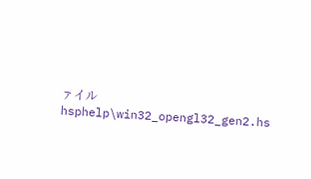ァイルhsphelp\win32_opengl32_gen2.hs